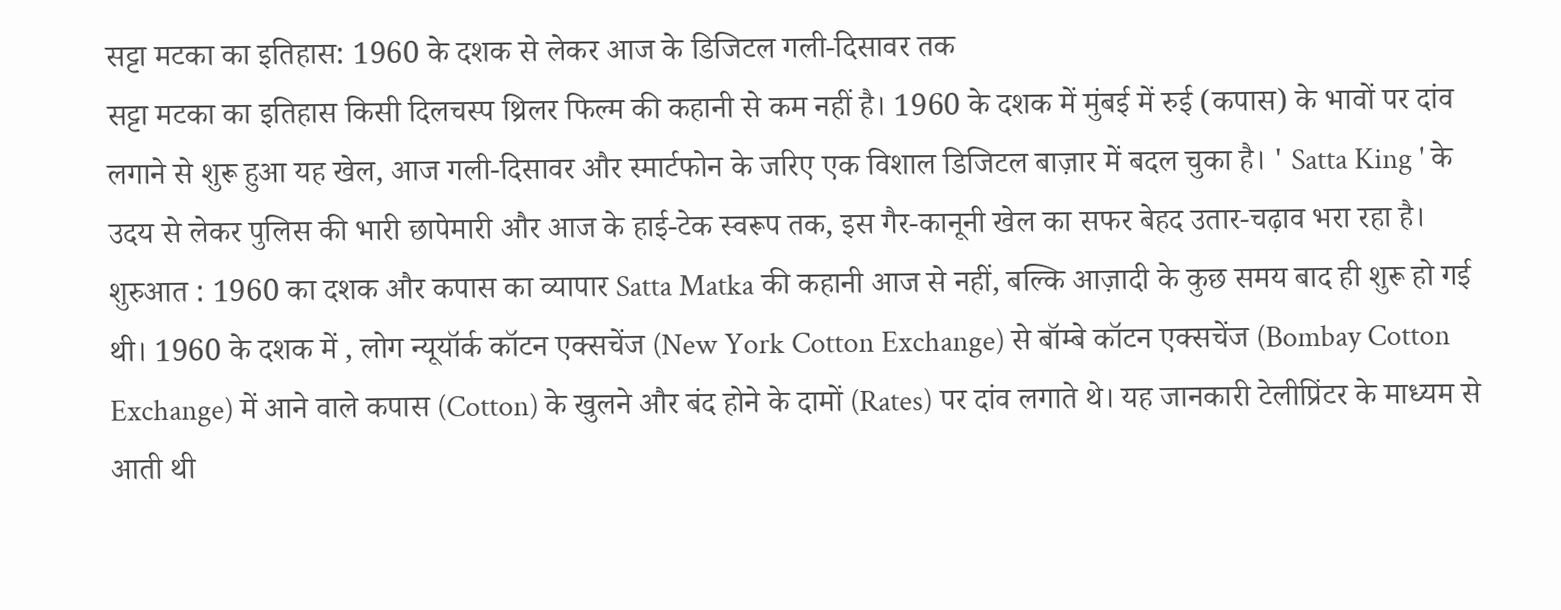सट्टा मटका का इतिहास: 1960 के दशक से लेकर आज के डिजिटल गली-दिसावर तक
सट्टा मटका का इतिहास किसी दिलचस्प थ्रिलर फिल्म की कहानी से कम नहीं है। 1960 के दशक में मुंबई में रुई (कपास) के भावों पर दांव लगाने से शुरू हुआ यह खेल, आज गली-दिसावर और स्मार्टफोन के जरिए एक विशाल डिजिटल बाज़ार में बदल चुका है। ' Satta King ' के उदय से लेकर पुलिस की भारी छापेमारी और आज के हाई-टेक स्वरूप तक, इस गैर-कानूनी खेल का सफर बेहद उतार-चढ़ाव भरा रहा है। शुरुआत : 1960 का दशक और कपास का व्यापार Satta Matka की कहानी आज से नहीं, बल्कि आज़ादी के कुछ समय बाद ही शुरू हो गई थी। 1960 के दशक में , लोग न्यूयॉर्क कॉटन एक्सचेंज (New York Cotton Exchange) से बॉम्बे कॉटन एक्सचेंज (Bombay Cotton Exchange) में आने वाले कपास (Cotton) के खुलने और बंद होने के दामों (Rates) पर दांव लगाते थे। यह जानकारी टेलीप्रिंटर के माध्यम से आती थी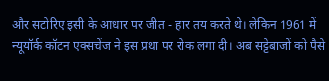और सटोरिए इसी के आधार पर जीत - हार तय करते थे। लेकिन 1961 में न्यूयॉर्क कॉटन एक्सचेंज ने इस प्रथा पर रोक लगा दी। अब सट्टेबाजों को पैसे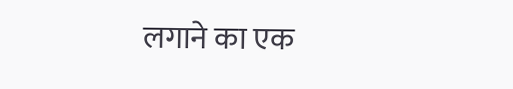लगाने का एक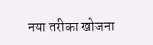नया तरीका खोजना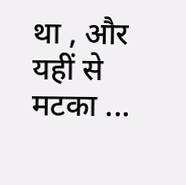था , और यहीं से मटका ...